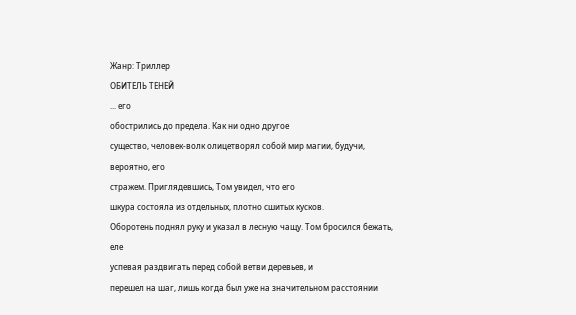Жанр: Триллер
ОБИТЕЛЬ ТЕНЕЙ
... его
обострились до предела. Как ни одно другое
существо, человек-волк олицетворял собой мир магии, будучи, вероятно, его
стражем. Приглядевшись, Том увидел, что его
шкура состояла из отдельных, плотно сшитых кусков.
Оборотень поднял руку и указал в лесную чащу. Том бросился бежать, еле
успевая раздвигать перед собой ветви деревьев, и
перешел на шаг, лишь когда был уже на значительном расстоянии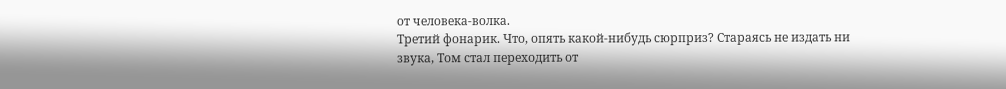от человека-волка.
Третий фонарик. Что, опять какой-нибудь сюрприз? Стараясь не издать ни
звука, Том стал переходить от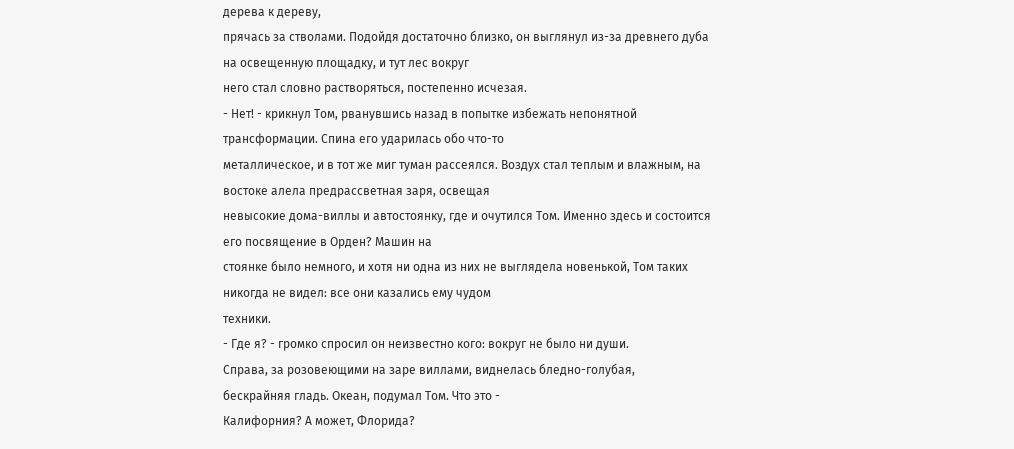дерева к дереву,
прячась за стволами. Подойдя достаточно близко, он выглянул из-за древнего дуба
на освещенную площадку, и тут лес вокруг
него стал словно растворяться, постепенно исчезая.
- Нет! - крикнул Том, рванувшись назад в попытке избежать непонятной
трансформации. Спина его ударилась обо что-то
металлическое, и в тот же миг туман рассеялся. Воздух стал теплым и влажным, на
востоке алела предрассветная заря, освещая
невысокие дома-виллы и автостоянку, где и очутился Том. Именно здесь и состоится
его посвящение в Орден? Машин на
стоянке было немного, и хотя ни одна из них не выглядела новенькой, Том таких
никогда не видел: все они казались ему чудом
техники.
- Где я? - громко спросил он неизвестно кого: вокруг не было ни души.
Справа, за розовеющими на заре виллами, виднелась бледно-голубая,
бескрайняя гладь. Океан, подумал Том. Что это -
Калифорния? А может, Флорида?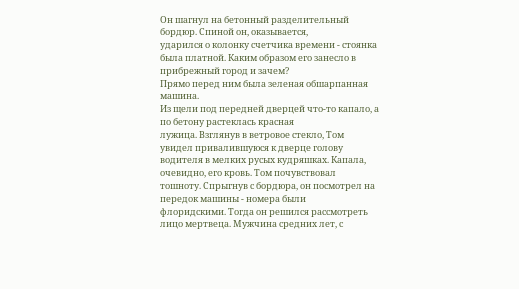Он шагнул на бетонный разделительный бордюр. Спиной он, оказывается,
ударился о колонку счетчика времени - стоянка
была платной. Каким образом его занесло в прибрежный город и зачем?
Прямо перед ним была зеленая обшарпанная машина.
Из щели под передней дверцей что-то капало, а по бетону растеклась красная
лужица. Взглянув в ветровое стекло, Том
увидел привалившуюся к дверце голову водителя в мелких русых кудряшках. Капала,
очевидно, его кровь. Том почувствовал
тошноту. Спрыгнув с бордюра, он посмотрел на передок машины - номера были
флоридскими. Тогда он решился рассмотреть
лицо мертвеца. Мужчина средних лет, с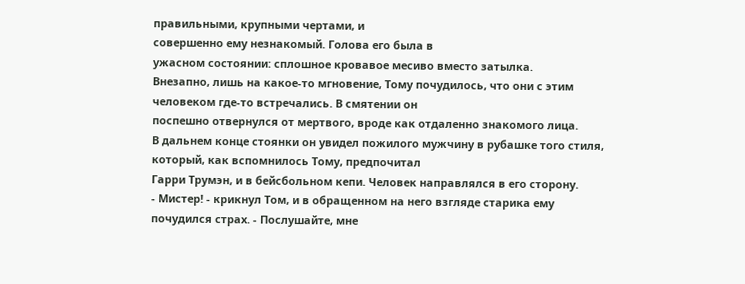правильными, крупными чертами, и
совершенно ему незнакомый. Голова его была в
ужасном состоянии: сплошное кровавое месиво вместо затылка.
Внезапно, лишь на какое-то мгновение, Тому почудилось, что они с этим
человеком где-то встречались. В смятении он
поспешно отвернулся от мертвого, вроде как отдаленно знакомого лица.
В дальнем конце стоянки он увидел пожилого мужчину в рубашке того стиля,
который, как вспомнилось Тому, предпочитал
Гарри Трумэн, и в бейсбольном кепи. Человек направлялся в его сторону.
- Мистер! - крикнул Том, и в обращенном на него взгляде старика ему
почудился страх. - Послушайте, мне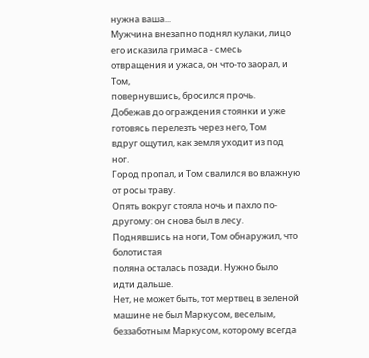нужна ваша...
Мужчина внезапно поднял кулаки, лицо его исказила гримаса - смесь
отвращения и ужаса, он что-то заорал, и Том,
повернувшись, бросился прочь.
Добежав до ограждения стоянки и уже готовясь перелезть через него, Том
вдруг ощутил, как земля уходит из под ног.
Город пропал, и Том свалился во влажную от росы траву.
Опять вокруг стояла ночь и пахло по-другому: он снова был в лесу.
Поднявшись на ноги, Том обнаружил, что болотистая
поляна осталась позади. Нужно было идти дальше.
Нет, не может быть, тот мертвец в зеленой машине не был Маркусом, веселым,
беззаботным Маркусом, которому всегда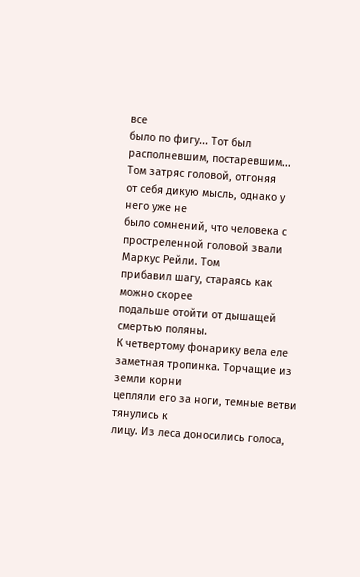все
было по фигу... Тот был располневшим, постаревшим... Том затряс головой, отгоняя
от себя дикую мысль, однако у него уже не
было сомнений, что человека с простреленной головой звали Маркус Рейли. Том
прибавил шагу, стараясь как можно скорее
подальше отойти от дышащей смертью поляны.
К четвертому фонарику вела еле заметная тропинка. Торчащие из земли корни
цепляли его за ноги, темные ветви тянулись к
лицу. Из леса доносились голоса,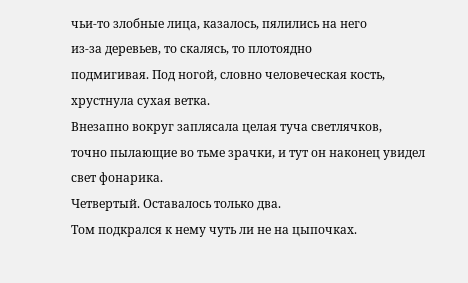чьи-то злобные лица, казалось, пялились на него
из-за деревьев, то скалясь, то плотоядно
подмигивая. Под ногой, словно человеческая кость, хрустнула сухая ветка.
Внезапно вокруг заплясала целая туча светлячков,
точно пылающие во тьме зрачки, и тут он наконец увидел свет фонарика.
Четвертый. Оставалось только два.
Том подкрался к нему чуть ли не на цыпочках.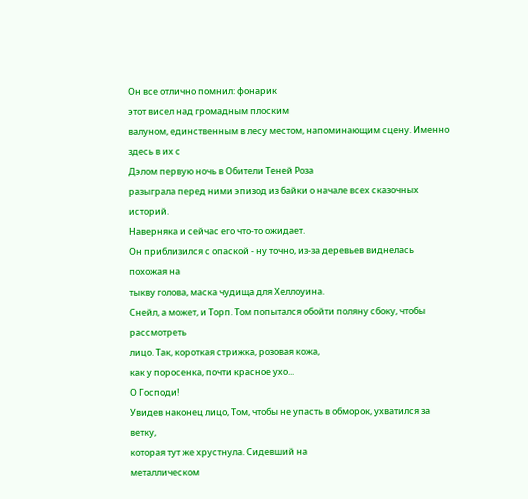Он все отлично помнил: фонарик
этот висел над громадным плоским
валуном, единственным в лесу местом, напоминающим сцену. Именно здесь в их с
Дэлом первую ночь в Обители Теней Роза
разыграла перед ними эпизод из байки о начале всех сказочных историй.
Наверняка и сейчас его что-то ожидает.
Он приблизился с опаской - ну точно, из-за деревьев виднелась похожая на
тыкву голова, маска чудища для Хеллоуина.
Снейл, а может, и Торп. Том попытался обойти поляну сбоку, чтобы рассмотреть
лицо. Так, короткая стрижка, розовая кожа,
как у поросенка, почти красное ухо...
О Господи!
Увидев наконец лицо, Том, чтобы не упасть в обморок, ухватился за ветку,
которая тут же хрустнула. Сидевший на
металлическом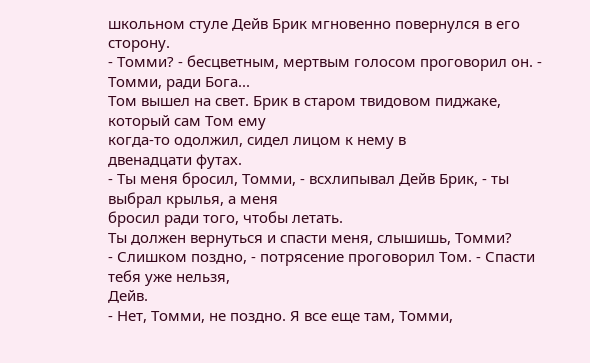школьном стуле Дейв Брик мгновенно повернулся в его сторону.
- Томми? - бесцветным, мертвым голосом проговорил он. - Томми, ради Бога...
Том вышел на свет. Брик в старом твидовом пиджаке, который сам Том ему
когда-то одолжил, сидел лицом к нему в
двенадцати футах.
- Ты меня бросил, Томми, - всхлипывал Дейв Брик, - ты выбрал крылья, а меня
бросил ради того, чтобы летать.
Ты должен вернуться и спасти меня, слышишь, Томми?
- Слишком поздно, - потрясение проговорил Том. - Спасти тебя уже нельзя,
Дейв.
- Нет, Томми, не поздно. Я все еще там, Томми,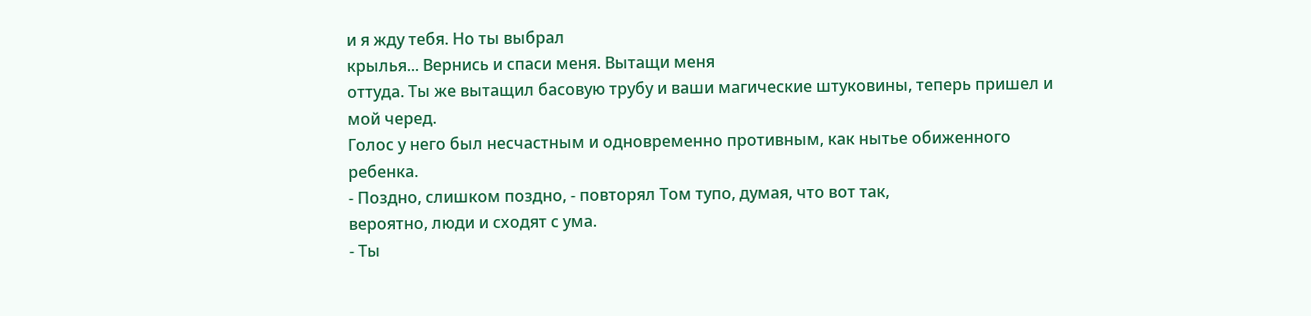и я жду тебя. Но ты выбрал
крылья... Вернись и спаси меня. Вытащи меня
оттуда. Ты же вытащил басовую трубу и ваши магические штуковины, теперь пришел и
мой черед.
Голос у него был несчастным и одновременно противным, как нытье обиженного
ребенка.
- Поздно, слишком поздно, - повторял Том тупо, думая, что вот так,
вероятно, люди и сходят с ума.
- Ты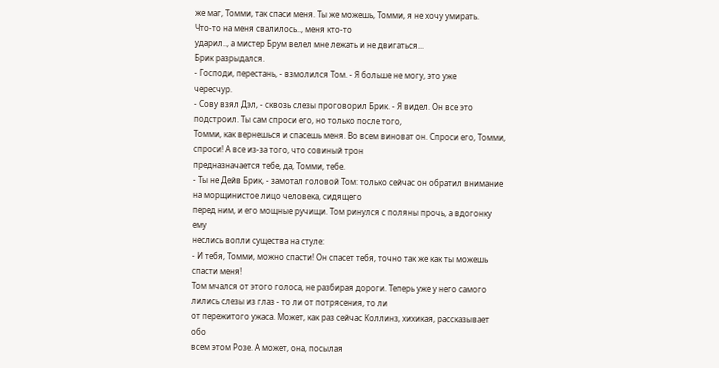же маг, Томми, так спаси меня. Ты же можешь, Томми, я не хочу умирать.
Что-то на меня свалилось.., меня кто-то
ударил.., а мистер Брум велел мне лежать и не двигаться...
Брик разрыдался.
- Господи, перестань, - взмолился Том. - Я больше не могу, это уже
чересчур.
- Сову взял Дэл, - сквозь слезы проговорил Брик. - Я видел. Он все это
подстроил. Ты сам спроси его, но только после того,
Томми, как вернешься и спасешь меня. Во всем виноват он. Спроси его, Томми,
спроси! А все из-за того, что совиный трон
предназначается тебе, да, Томми, тебе.
- Ты не Дейв Брик, - замотал головой Том: только сейчас он обратил внимание
на морщинистое лицо человека, сидящего
перед ним, и его мощные ручищи. Том ринулся с поляны прочь, а вдогонку ему
неслись вопли существа на стуле:
- И тебя, Томми, можно спасти! Он спасет тебя, точно так же как ты можешь
спасти меня!
Том мчался от этого голоса, не разбирая дороги. Теперь уже у него самого
лились слезы из глаз - то ли от потрясения, то ли
от пережитого ужаса. Может, как раз сейчас Коллинз, хихикая, рассказывает обо
всем этом Розе. А может, она, посылая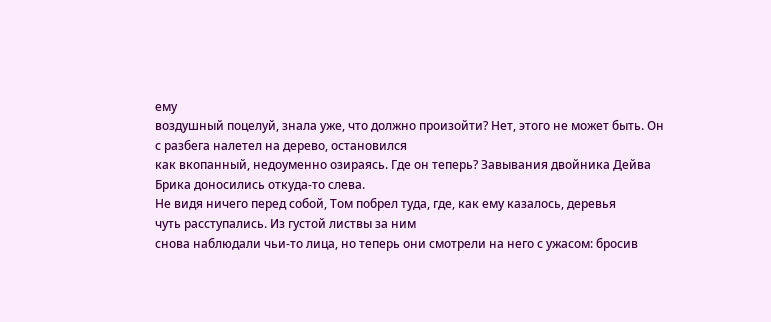ему
воздушный поцелуй, знала уже, что должно произойти? Нет, этого не может быть. Он
с разбега налетел на дерево, остановился
как вкопанный, недоуменно озираясь. Где он теперь? Завывания двойника Дейва
Брика доносились откуда-то слева.
Не видя ничего перед собой, Том побрел туда, где, как ему казалось, деревья
чуть расступались. Из густой листвы за ним
снова наблюдали чьи-то лица, но теперь они смотрели на него с ужасом: бросив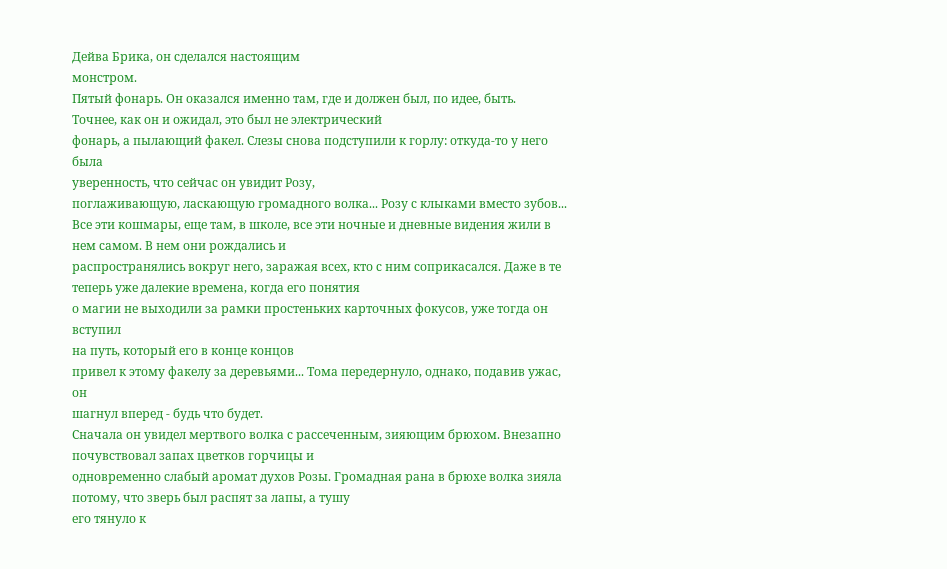Дейва Брика, он сделался настоящим
монстром.
Пятый фонарь. Он оказался именно там, где и должен был, по идее, быть.
Точнее, как он и ожидал, это был не электрический
фонарь, а пылающий факел. Слезы снова подступили к горлу: откуда-то у него была
уверенность, что сейчас он увидит Розу,
поглаживающую, ласкающую громадного волка... Розу с клыками вместо зубов...
Все эти кошмары, еще там, в школе, все эти ночные и дневные видения жили в
нем самом. В нем они рождались и
распространялись вокруг него, заражая всех, кто с ним соприкасался. Даже в те
теперь уже далекие времена, когда его понятия
о магии не выходили за рамки простеньких карточных фокусов, уже тогда он вступил
на путь, который его в конце концов
привел к этому факелу за деревьями... Тома передернуло, однако, подавив ужас, он
шагнул вперед - будь что будет.
Сначала он увидел мертвого волка с рассеченным, зияющим брюхом. Внезапно
почувствовал запах цветков горчицы и
одновременно слабый аромат духов Розы. Громадная рана в брюхе волка зияла
потому, что зверь был распят за лапы, а тушу
его тянуло к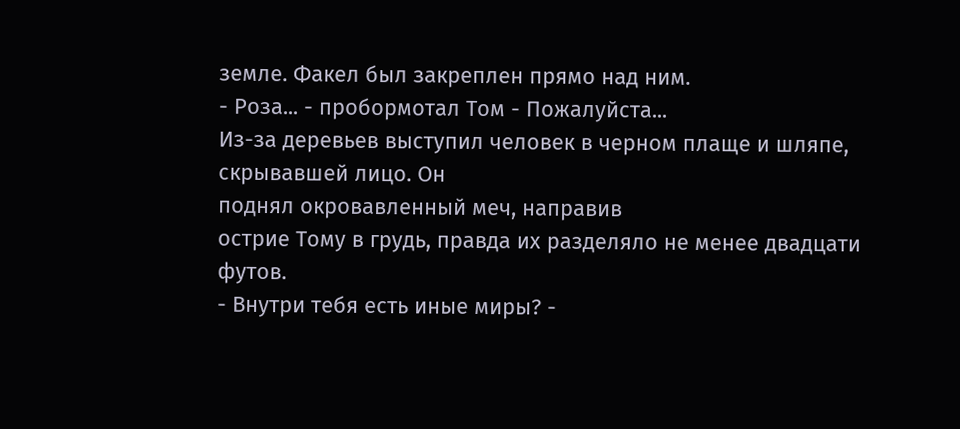земле. Факел был закреплен прямо над ним.
- Роза... - пробормотал Том - Пожалуйста...
Из-за деревьев выступил человек в черном плаще и шляпе, скрывавшей лицо. Он
поднял окровавленный меч, направив
острие Тому в грудь, правда их разделяло не менее двадцати футов.
- Внутри тебя есть иные миры? -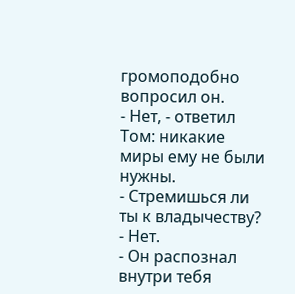громоподобно вопросил он.
- Нет, - ответил Том: никакие миры ему не были нужны.
- Стремишься ли ты к владычеству?
- Нет.
- Он распознал внутри тебя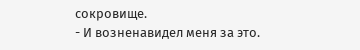сокровище.
- И возненавидел меня за это.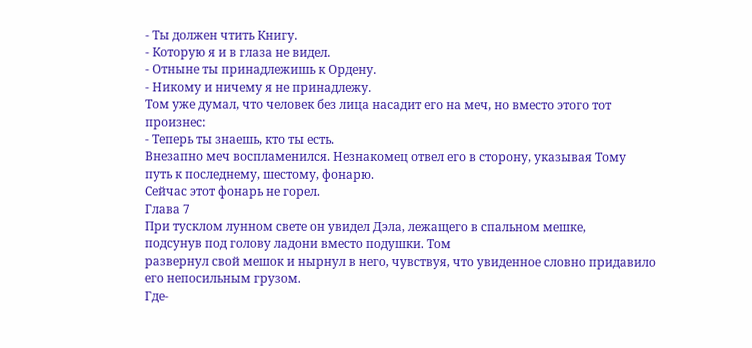- Ты должен чтить Книгу.
- Которую я и в глаза не видел.
- Отныне ты принадлежишь к Ордену.
- Никому и ничему я не принадлежу.
Том уже думал, что человек без лица насадит его на меч, но вместо этого тот
произнес:
- Теперь ты знаешь, кто ты есть.
Внезапно меч воспламенился. Незнакомец отвел его в сторону, указывая Тому
путь к последнему, шестому, фонарю.
Сейчас этот фонарь не горел.
Глава 7
При тусклом лунном свете он увидел Дэла, лежащего в спальном мешке,
подсунув под голову ладони вместо подушки. Том
развернул свой мешок и нырнул в него, чувствуя, что увиденное словно придавило
его непосильным грузом.
Где-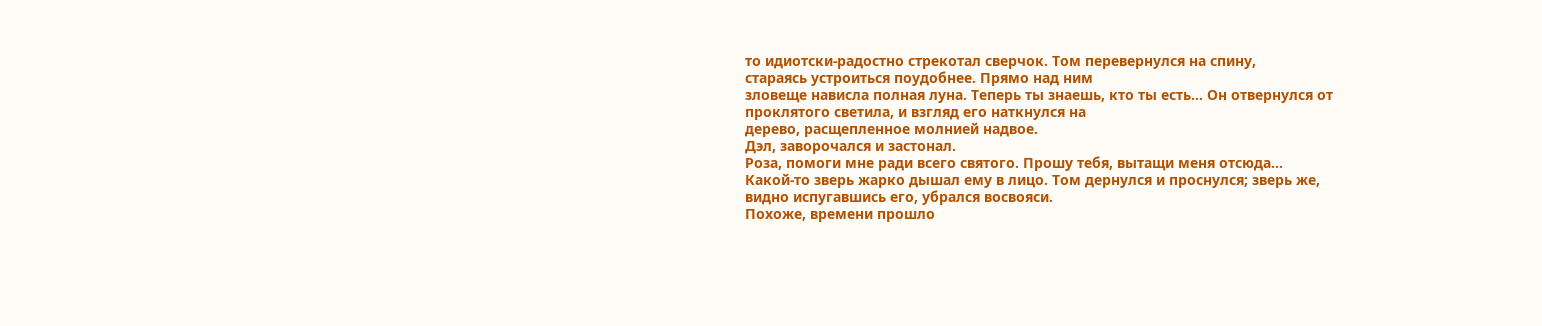то идиотски-радостно стрекотал сверчок. Том перевернулся на спину,
стараясь устроиться поудобнее. Прямо над ним
зловеще нависла полная луна. Теперь ты знаешь, кто ты есть... Он отвернулся от
проклятого светила, и взгляд его наткнулся на
дерево, расщепленное молнией надвое.
Дэл, заворочался и застонал.
Роза, помоги мне ради всего святого. Прошу тебя, вытащи меня отсюда...
Какой-то зверь жарко дышал ему в лицо. Том дернулся и проснулся; зверь же,
видно испугавшись его, убрался восвояси.
Похоже, времени прошло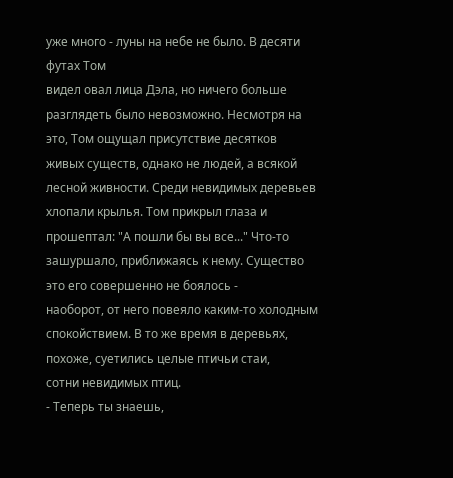уже много - луны на небе не было. В десяти футах Том
видел овал лица Дэла, но ничего больше
разглядеть было невозможно. Несмотря на это, Том ощущал присутствие десятков
живых существ, однако не людей, а всякой
лесной живности. Среди невидимых деревьев хлопали крылья. Том прикрыл глаза и
прошептал: "А пошли бы вы все..." Что-то
зашуршало, приближаясь к нему. Существо это его совершенно не боялось -
наоборот, от него повеяло каким-то холодным
спокойствием. В то же время в деревьях, похоже, суетились целые птичьи стаи,
сотни невидимых птиц.
- Теперь ты знаешь,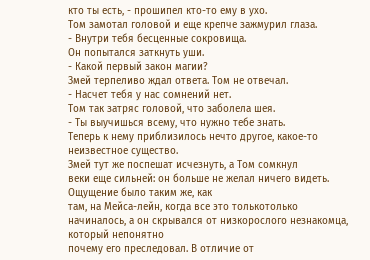кто ты есть, - прошипел кто-то ему в ухо.
Том замотал головой и еще крепче зажмурил глаза.
- Внутри тебя бесценные сокровища.
Он попытался заткнуть уши.
- Какой первый закон магии?
Змей терпеливо ждал ответа. Том не отвечал.
- Насчет тебя у нас сомнений нет.
Том так затряс головой, что заболела шея.
- Ты выучишься всему, что нужно тебе знать.
Теперь к нему приблизилось нечто другое, какое-то неизвестное существо.
Змей тут же поспешат исчезнуть, а Том сомкнул
веки еще сильней: он больше не желал ничего видеть. Ощущение было таким же, как
там, на Мейса-лейн, когда все это толькотолько
начиналось, а он скрывался от низкорослого незнакомца, который непонятно
почему его преследовал. В отличие от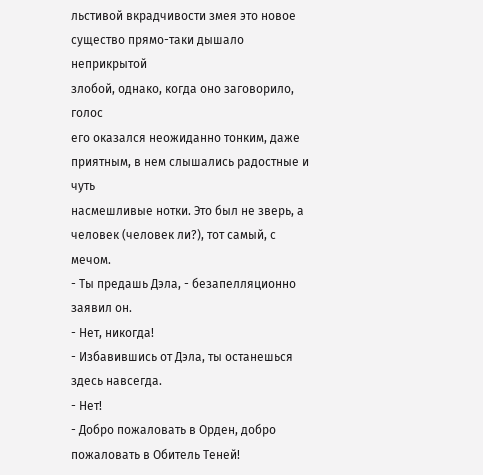льстивой вкрадчивости змея это новое существо прямо-таки дышало неприкрытой
злобой, однако, когда оно заговорило, голос
его оказался неожиданно тонким, даже приятным, в нем слышались радостные и чуть
насмешливые нотки. Это был не зверь, а
человек (человек ли?), тот самый, с мечом.
- Ты предашь Дэла, - безапелляционно заявил он.
- Нет, никогда!
- Избавившись от Дэла, ты останешься здесь навсегда.
- Нет!
- Добро пожаловать в Орден, добро пожаловать в Обитель Теней!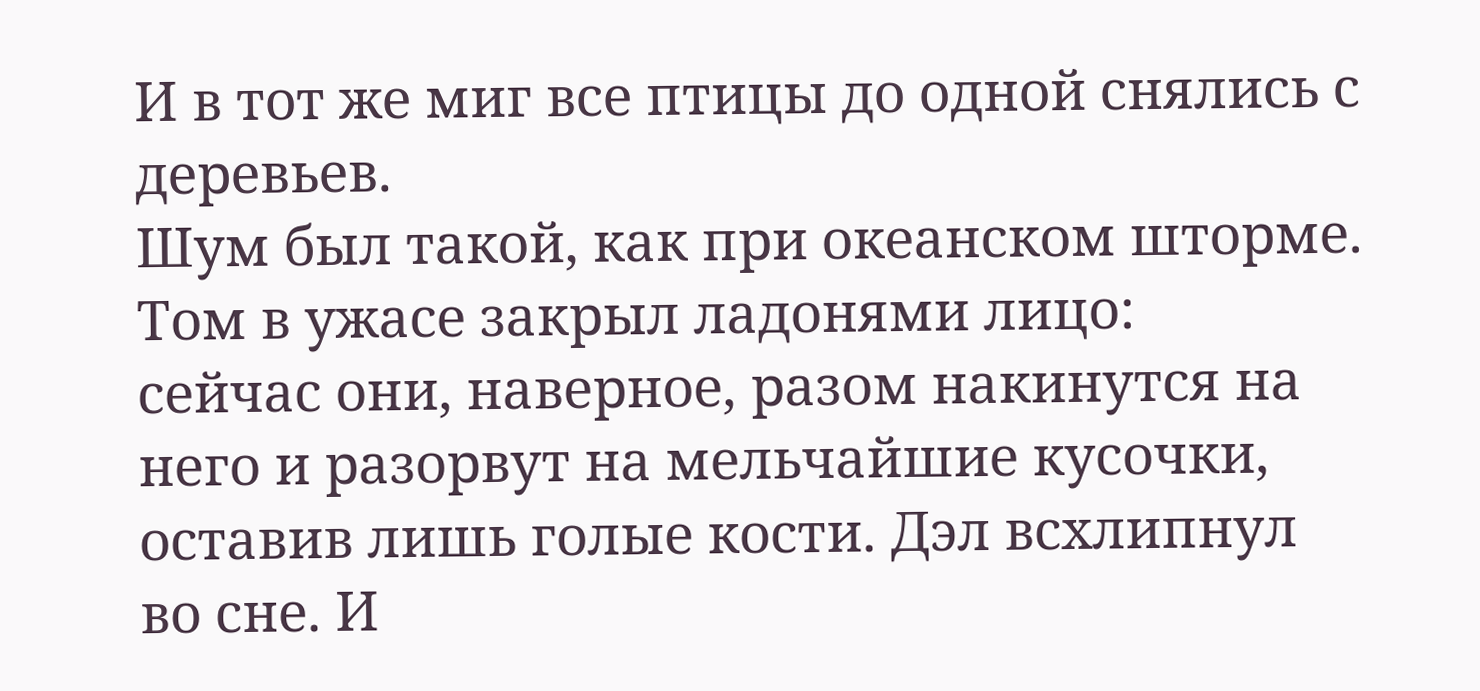И в тот же миг все птицы до одной снялись с деревьев.
Шум был такой, как при океанском шторме. Том в ужасе закрыл ладонями лицо:
сейчас они, наверное, разом накинутся на
него и разорвут на мельчайшие кусочки, оставив лишь голые кости. Дэл всхлипнул
во сне. И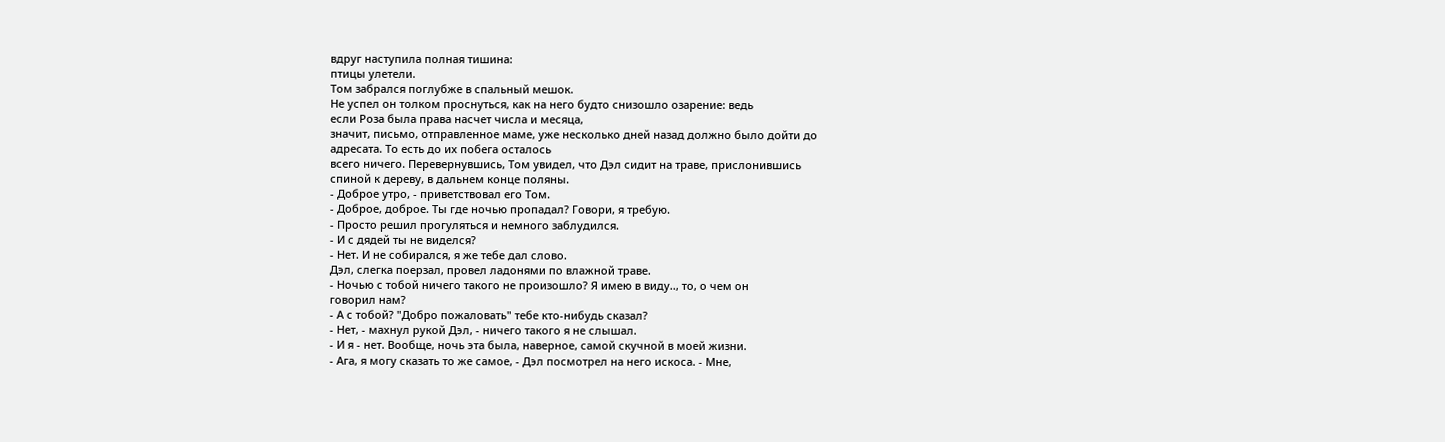вдруг наступила полная тишина:
птицы улетели.
Том забрался поглубже в спальный мешок.
Не успел он толком проснуться, как на него будто снизошло озарение: ведь
если Роза была права насчет числа и месяца,
значит, письмо, отправленное маме, уже несколько дней назад должно было дойти до
адресата. То есть до их побега осталось
всего ничего. Перевернувшись, Том увидел, что Дэл сидит на траве, прислонившись
спиной к дереву, в дальнем конце поляны.
- Доброе утро, - приветствовал его Том.
- Доброе, доброе. Ты где ночью пропадал? Говори, я требую.
- Просто решил прогуляться и немного заблудился.
- И с дядей ты не виделся?
- Нет. И не собирался, я же тебе дал слово.
Дэл, слегка поерзал, провел ладонями по влажной траве.
- Ночью с тобой ничего такого не произошло? Я имею в виду.., то, о чем он
говорил нам?
- А с тобой? "Добро пожаловать" тебе кто-нибудь сказал?
- Нет, - махнул рукой Дэл, - ничего такого я не слышал.
- И я - нет. Вообще, ночь эта была, наверное, самой скучной в моей жизни.
- Ага, я могу сказать то же самое, - Дэл посмотрел на него искоса. - Мне,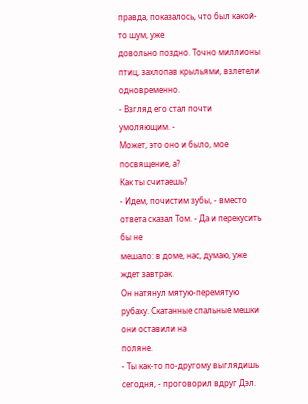правда, показалось, что был какой-то шум, уже
довольно поздно. Точно миллионы птиц, захлопав крыльями, взлетели одновременно.
- Взгляд его стал почти умоляющим. -
Может, это оно и было, мое посвящение, а?
Как ты считаешь?
- Идем, почистим зубы, - вместо ответа сказал Том. - Да и перекусить бы не
мешало: в доме, нас, думаю, уже ждет завтрак.
Он натянул мятую-перемятую рубаху. Скатанные спальные мешки они оставили на
поляне.
- Ты как-то по-другому выглядишь сегодня, - проговорил вдруг Дэл.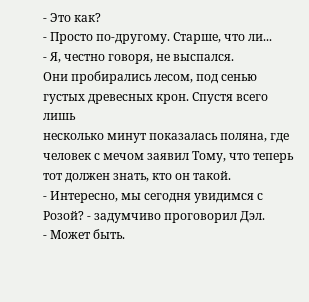- Это как?
- Просто по-другому. Старше, что ли...
- Я, честно говоря, не выспался.
Они пробирались лесом, под сенью густых древесных крон. Спустя всего лишь
несколько минут показалась поляна, где
человек с мечом заявил Тому, что теперь тот должен знать, кто он такой.
- Интересно, мы сегодня увидимся с Розой? - задумчиво проговорил Дэл.
- Может быть.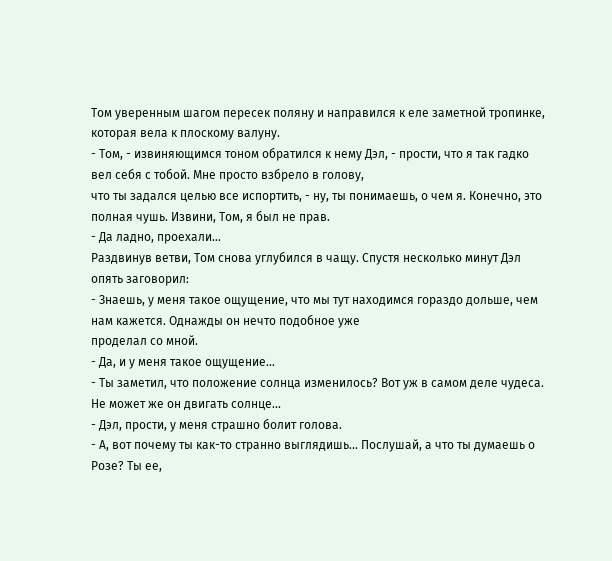Том уверенным шагом пересек поляну и направился к еле заметной тропинке,
которая вела к плоскому валуну.
- Том, - извиняющимся тоном обратился к нему Дэл, - прости, что я так гадко
вел себя с тобой. Мне просто взбрело в голову,
что ты задался целью все испортить, - ну, ты понимаешь, о чем я. Конечно, это
полная чушь. Извини, Том, я был не прав.
- Да ладно, проехали...
Раздвинув ветви, Том снова углубился в чащу. Спустя несколько минут Дэл
опять заговорил:
- Знаешь, у меня такое ощущение, что мы тут находимся гораздо дольше, чем
нам кажется. Однажды он нечто подобное уже
проделал со мной.
- Да, и у меня такое ощущение...
- Ты заметил, что положение солнца изменилось? Вот уж в самом деле чудеса.
Не может же он двигать солнце...
- Дэл, прости, у меня страшно болит голова.
- А, вот почему ты как-то странно выглядишь... Послушай, а что ты думаешь о
Розе? Ты ее,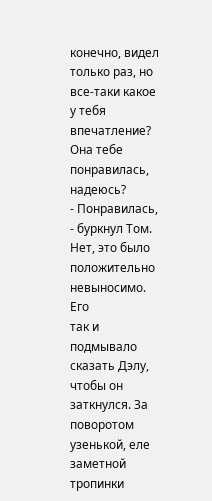конечно, видел только раз, но
все-таки какое у тебя впечатление? Она тебе понравилась, надеюсь?
- Понравилась, - буркнул Том. Нет, это было положительно невыносимо. Его
так и подмывало сказать Дэлу, чтобы он
заткнулся. За поворотом узенькой, еле заметной тропинки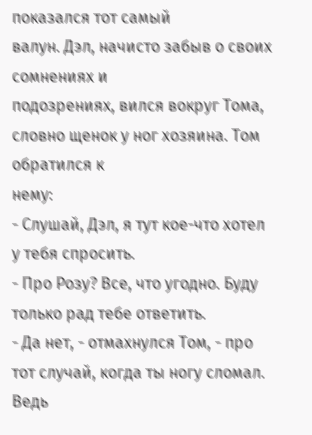показался тот самый
валун. Дэл, начисто забыв о своих сомнениях и
подозрениях, вился вокруг Тома, словно щенок у ног хозяина. Том обратился к
нему:
- Слушай, Дэл, я тут кое-что хотел у тебя спросить.
- Про Розу? Все, что угодно. Буду только рад тебе ответить.
- Да нет, - отмахнулся Том, - про тот случай, когда ты ногу сломал. Ведь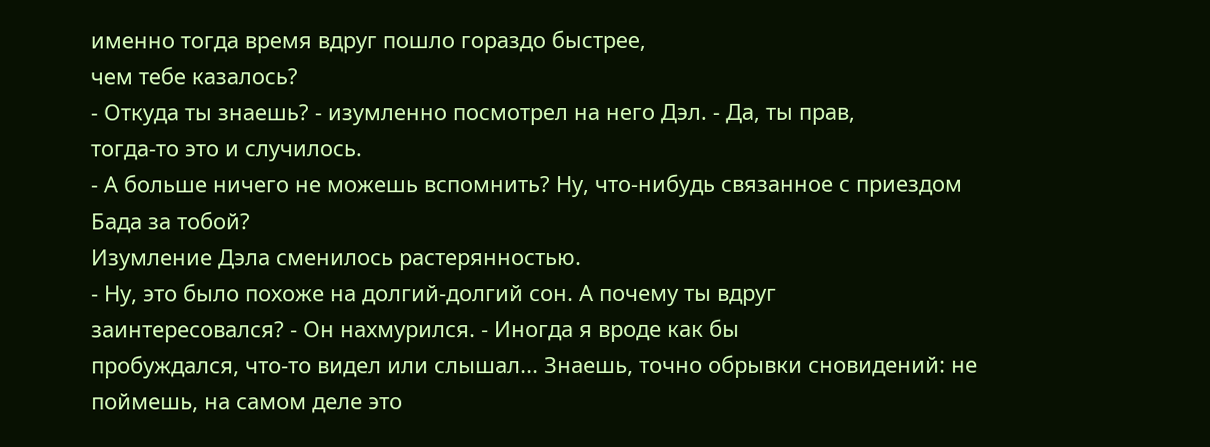именно тогда время вдруг пошло гораздо быстрее,
чем тебе казалось?
- Откуда ты знаешь? - изумленно посмотрел на него Дэл. - Да, ты прав,
тогда-то это и случилось.
- А больше ничего не можешь вспомнить? Ну, что-нибудь связанное с приездом
Бада за тобой?
Изумление Дэла сменилось растерянностью.
- Ну, это было похоже на долгий-долгий сон. А почему ты вдруг
заинтересовался? - Он нахмурился. - Иногда я вроде как бы
пробуждался, что-то видел или слышал... Знаешь, точно обрывки сновидений: не
поймешь, на самом деле это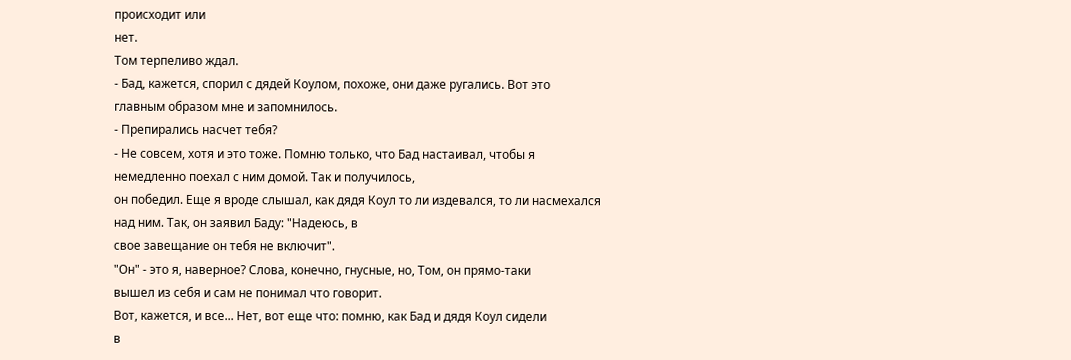происходит или
нет.
Том терпеливо ждал.
- Бад, кажется, спорил с дядей Коулом, похоже, они даже ругались. Вот это
главным образом мне и запомнилось.
- Препирались насчет тебя?
- Не совсем, хотя и это тоже. Помню только, что Бад настаивал, чтобы я
немедленно поехал с ним домой. Так и получилось,
он победил. Еще я вроде слышал, как дядя Коул то ли издевался, то ли насмехался
над ним. Так, он заявил Баду: "Надеюсь, в
свое завещание он тебя не включит".
"Он" - это я, наверное? Слова, конечно, гнусные, но, Том, он прямо-таки
вышел из себя и сам не понимал что говорит.
Вот, кажется, и все... Нет, вот еще что: помню, как Бад и дядя Коул сидели
в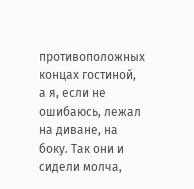противоположных концах гостиной, а я, если не
ошибаюсь, лежал на диване, на боку. Так они и сидели молча,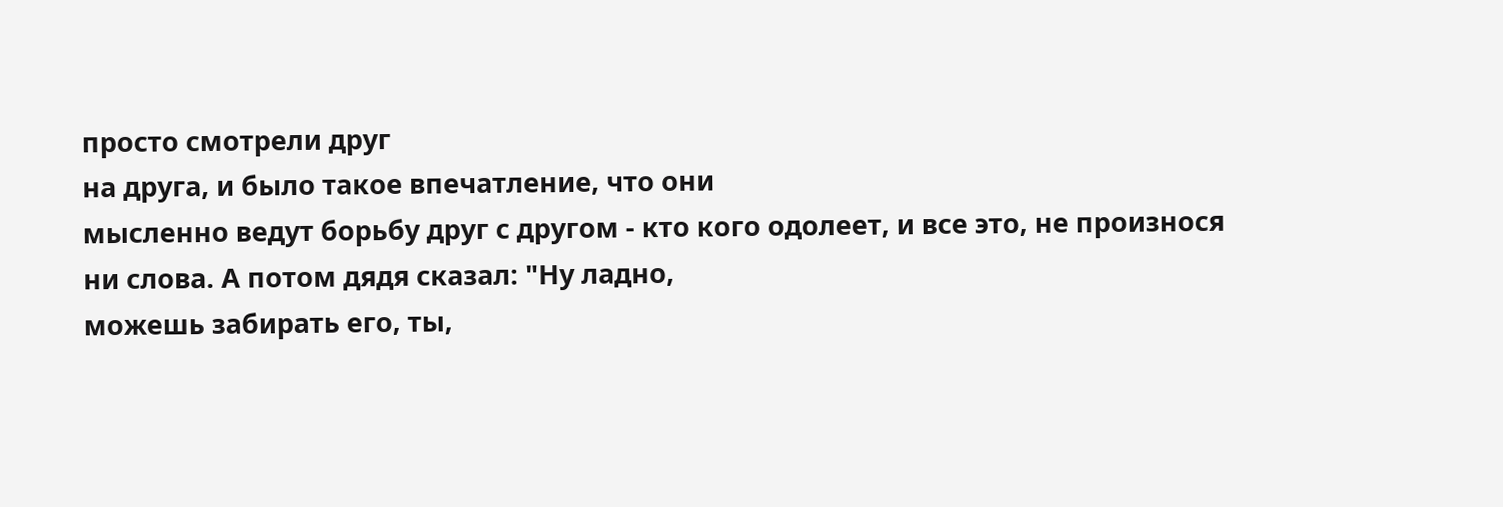просто смотрели друг
на друга, и было такое впечатление, что они
мысленно ведут борьбу друг с другом - кто кого одолеет, и все это, не произнося
ни слова. А потом дядя сказал: "Ну ладно,
можешь забирать его, ты,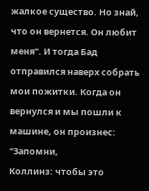жалкое существо. Но знай, что он вернется. Он любит
меня". И тогда Бад отправился наверх собрать
мои пожитки. Когда он вернулся и мы пошли к машине, он произнес: "Запомни,
Коллинз: чтобы это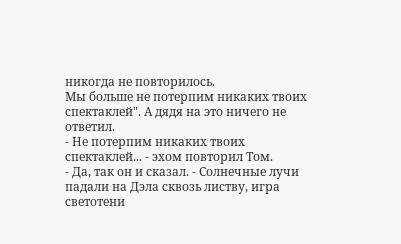никогда не повторилось.
Мы больше не потерпим никаких твоих спектаклей". А дядя на это ничего не
ответил.
- Не потерпим никаких твоих спектаклей... - эхом повторил Том.
- Да, так он и сказал. - Солнечные лучи падали на Дэла сквозь листву, игра
светотени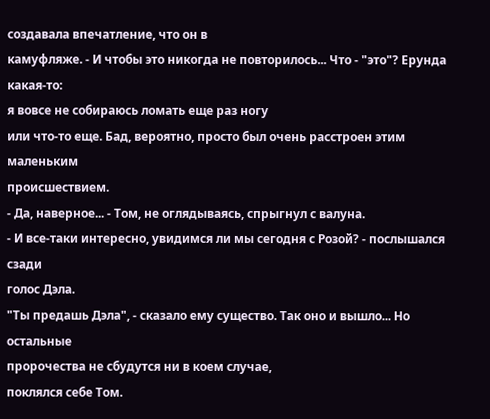создавала впечатление, что он в
камуфляже. - И чтобы это никогда не повторилось... Что - "это"? Ерунда какая-то:
я вовсе не собираюсь ломать еще раз ногу
или что-то еще. Бад, вероятно, просто был очень расстроен этим маленьким
происшествием.
- Да, наверное... - Том, не оглядываясь, спрыгнул с валуна.
- И все-таки интересно, увидимся ли мы сегодня с Розой? - послышался сзади
голос Дэла.
"Ты предашь Дэла", - сказало ему существо. Так оно и вышло... Но остальные
пророчества не сбудутся ни в коем случае,
поклялся себе Том.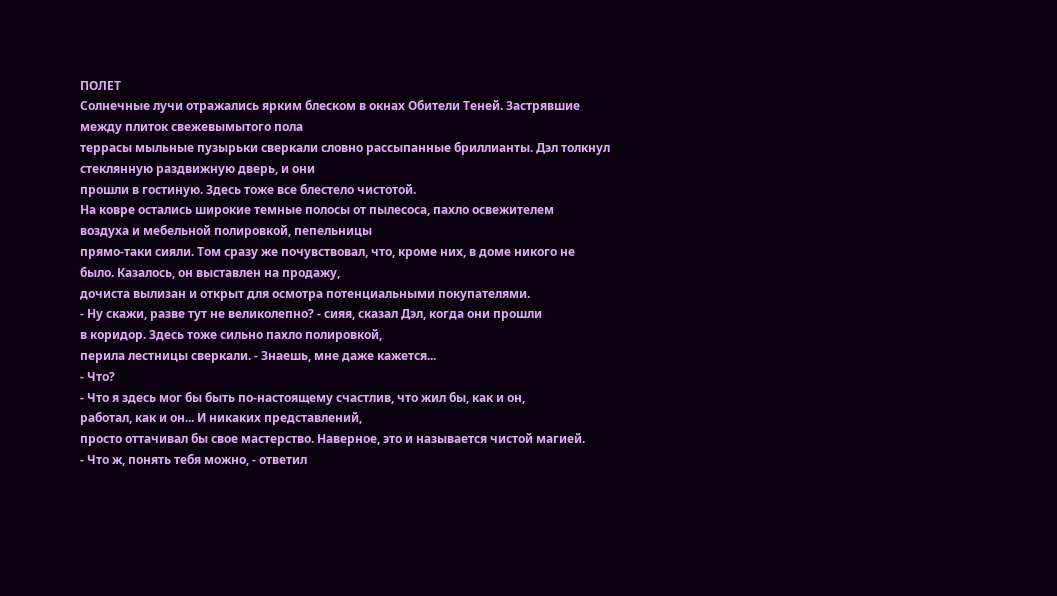ПОЛЕТ
Солнечные лучи отражались ярким блеском в окнах Обители Теней. Застрявшие
между плиток свежевымытого пола
террасы мыльные пузырьки сверкали словно рассыпанные бриллианты. Дэл толкнул
стеклянную раздвижную дверь, и они
прошли в гостиную. Здесь тоже все блестело чистотой.
На ковре остались широкие темные полосы от пылесоса, пахло освежителем
воздуха и мебельной полировкой, пепельницы
прямо-таки сияли. Том сразу же почувствовал, что, кроме них, в доме никого не
было. Казалось, он выставлен на продажу,
дочиста вылизан и открыт для осмотра потенциальными покупателями.
- Ну скажи, разве тут не великолепно? - сияя, сказал Дэл, когда они прошли
в коридор. Здесь тоже сильно пахло полировкой,
перила лестницы сверкали. - Знаешь, мне даже кажется...
- Что?
- Что я здесь мог бы быть по-настоящему счастлив, что жил бы, как и он,
работал, как и он... И никаких представлений,
просто оттачивал бы свое мастерство. Наверное, это и называется чистой магией.
- Что ж, понять тебя можно, - ответил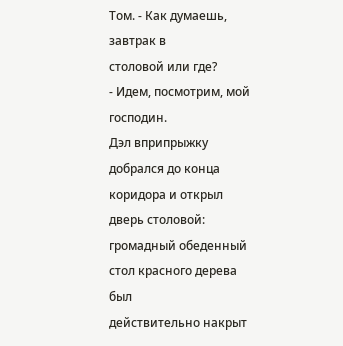Том. - Как думаешь, завтрак в
столовой или где?
- Идем, посмотрим, мой господин.
Дэл вприпрыжку добрался до конца коридора и открыл дверь столовой:
громадный обеденный стол красного дерева был
действительно накрыт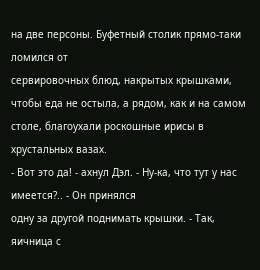на две персоны. Буфетный столик прямо-таки ломился от
сервировочных блюд, накрытых крышками,
чтобы еда не остыла, а рядом, как и на самом столе, благоухали роскошные ирисы в
хрустальных вазах.
- Вот это да! - ахнул Дэл. - Ну-ка, что тут у нас имеется?.. - Он принялся
одну за другой поднимать крышки. - Так, яичница с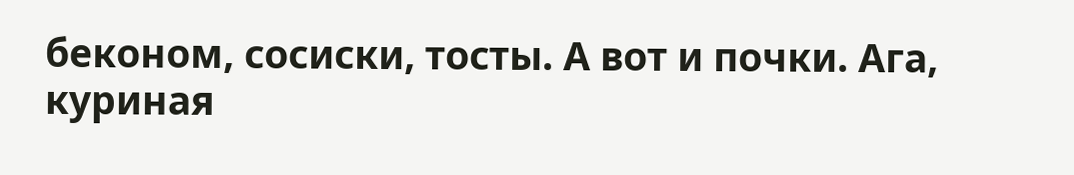беконом, сосиски, тосты. А вот и почки. Ага, куриная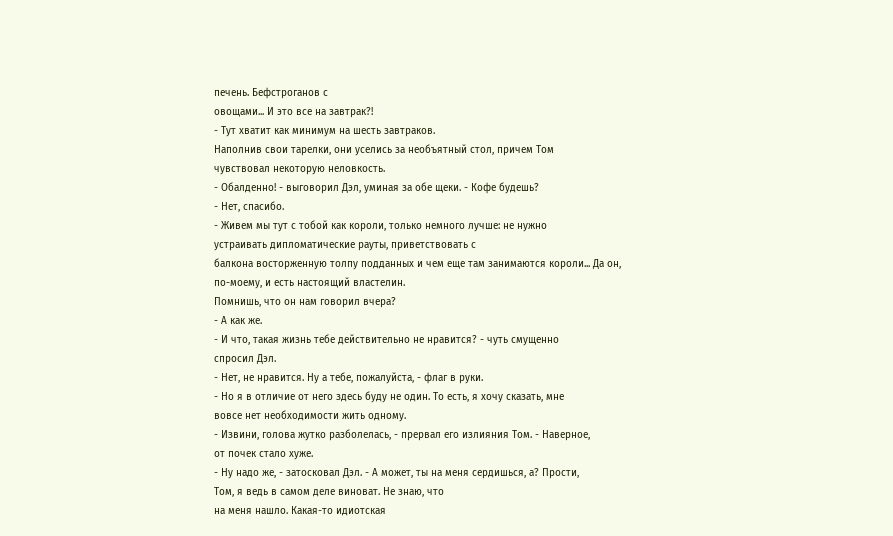печень. Бефстроганов с
овощами... И это все на завтрак?!
- Тут хватит как минимум на шесть завтраков.
Наполнив свои тарелки, они уселись за необъятный стол, причем Том
чувствовал некоторую неловкость.
- Обалденно! - выговорил Дэл, уминая за обе щеки. - Кофе будешь?
- Нет, спасибо.
- Живем мы тут с тобой как короли, только немного лучше: не нужно
устраивать дипломатические рауты, приветствовать с
балкона восторженную толпу подданных и чем еще там занимаются короли... Да он,
по-моему, и есть настоящий властелин.
Помнишь, что он нам говорил вчера?
- А как же.
- И что, такая жизнь тебе действительно не нравится? - чуть смущенно
спросил Дэл.
- Нет, не нравится. Ну а тебе, пожалуйста, - флаг в руки.
- Но я в отличие от него здесь буду не один. То есть, я хочу сказать, мне
вовсе нет необходимости жить одному.
- Извини, голова жутко разболелась, - прервал его излияния Том. - Наверное,
от почек стало хуже.
- Ну надо же, - затосковал Дэл. - А может, ты на меня сердишься, а? Прости,
Том, я ведь в самом деле виноват. Не знаю, что
на меня нашло. Какая-то идиотская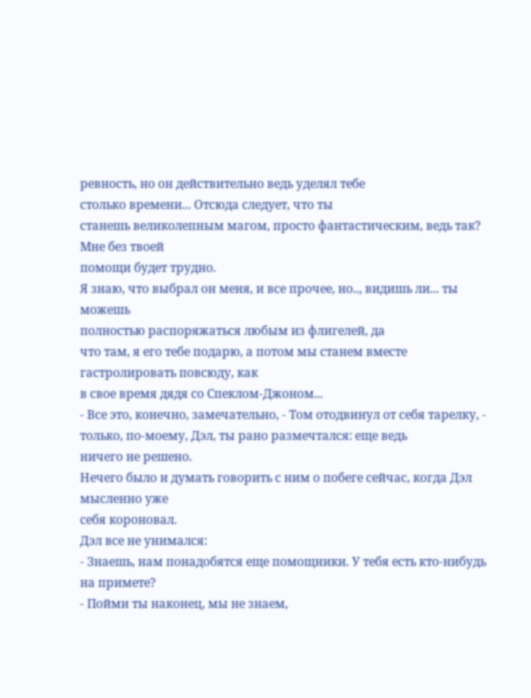ревность, но он действительно ведь уделял тебе
столько времени... Отсюда следует, что ты
станешь великолепным магом, просто фантастическим, ведь так? Мне без твоей
помощи будет трудно.
Я знаю, что выбрал он меня, и все прочее, но.., видишь ли... ты можешь
полностью распоряжаться любым из флигелей, да
что там, я его тебе подарю, а потом мы станем вместе гастролировать повсюду, как
в свое время дядя со Спеклом-Джоном...
- Все это, конечно, замечательно, - Том отодвинул от себя тарелку, -
только, по-моему, Дэл, ты рано размечтался: еще ведь
ничего не решено.
Нечего было и думать говорить с ним о побеге сейчас, когда Дэл мысленно уже
себя короновал.
Дэл все не унимался:
- Знаешь, нам понадобятся еще помощники. У тебя есть кто-нибудь на примете?
- Пойми ты наконец, мы не знаем,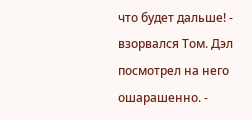что будет дальше! - взорвался Том. Дэл
посмотрел на него ошарашенно. -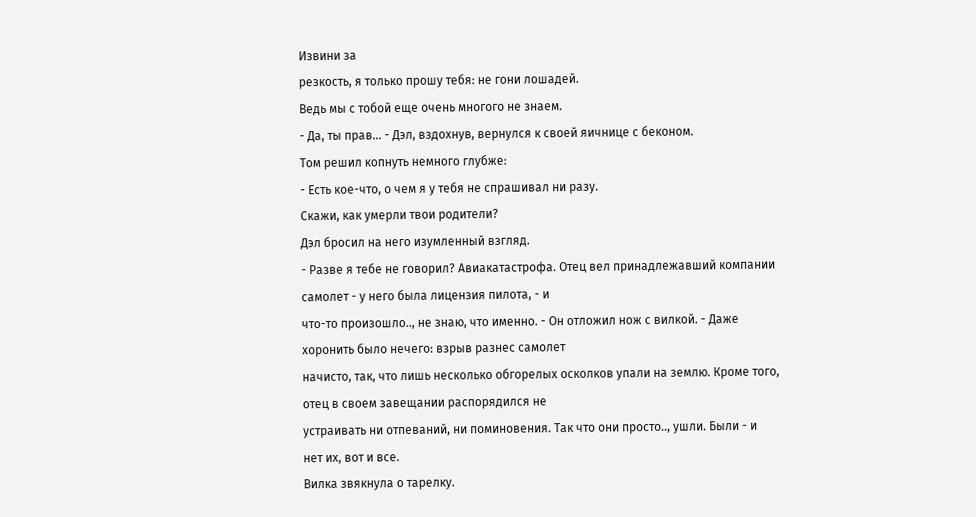Извини за
резкость, я только прошу тебя: не гони лошадей.
Ведь мы с тобой еще очень многого не знаем.
- Да, ты прав... - Дэл, вздохнув, вернулся к своей яичнице с беконом.
Том решил копнуть немного глубже:
- Есть кое-что, о чем я у тебя не спрашивал ни разу.
Скажи, как умерли твои родители?
Дэл бросил на него изумленный взгляд.
- Разве я тебе не говорил? Авиакатастрофа. Отец вел принадлежавший компании
самолет - у него была лицензия пилота, - и
что-то произошло.., не знаю, что именно. - Он отложил нож с вилкой. - Даже
хоронить было нечего: взрыв разнес самолет
начисто, так, что лишь несколько обгорелых осколков упали на землю. Кроме того,
отец в своем завещании распорядился не
устраивать ни отпеваний, ни поминовения. Так что они просто.., ушли. Были - и
нет их, вот и все.
Вилка звякнула о тарелку.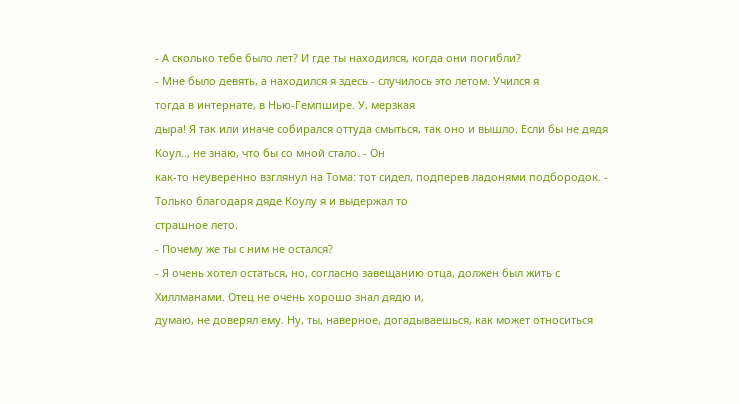- А сколько тебе было лет? И где ты находился, когда они погибли?
- Мне было девять, а находился я здесь - случилось это летом. Учился я
тогда в интернате, в Нью-Гемпшире. У, мерзкая
дыра! Я так или иначе собирался оттуда смыться, так оно и вышло. Если бы не дядя
Коул.., не знаю, что бы со мной стало. - Он
как-то неуверенно взглянул на Тома: тот сидел, подперев ладонями подбородок. -
Только благодаря дяде Коулу я и выдержал то
страшное лето.
- Почему же ты с ним не остался?
- Я очень хотел остаться, но, согласно завещанию отца, должен был жить с
Хиллманами. Отец не очень хорошо знал дядю и,
думаю, не доверял ему. Ну, ты, наверное, догадываешься, как может относиться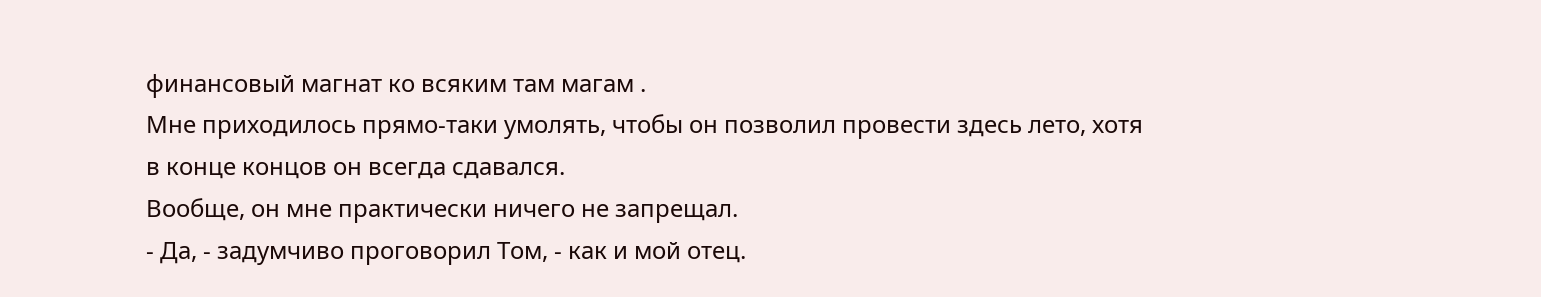финансовый магнат ко всяким там магам .
Мне приходилось прямо-таки умолять, чтобы он позволил провести здесь лето, хотя
в конце концов он всегда сдавался.
Вообще, он мне практически ничего не запрещал.
- Да, - задумчиво проговорил Том, - как и мой отец.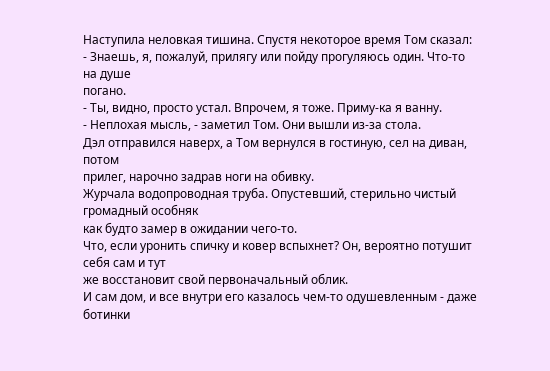Наступила неловкая тишина. Спустя некоторое время Том сказал:
- Знаешь, я, пожалуй, прилягу или пойду прогуляюсь один. Что-то на душе
погано.
- Ты, видно, просто устал. Впрочем, я тоже. Приму-ка я ванну.
- Неплохая мысль, - заметил Том. Они вышли из-за стола.
Дэл отправился наверх, а Том вернулся в гостиную, сел на диван, потом
прилег, нарочно задрав ноги на обивку.
Журчала водопроводная труба. Опустевший, стерильно чистый громадный особняк
как будто замер в ожидании чего-то.
Что, если уронить спичку и ковер вспыхнет? Он, вероятно потушит себя сам и тут
же восстановит свой первоначальный облик.
И сам дом, и все внутри его казалось чем-то одушевленным - даже ботинки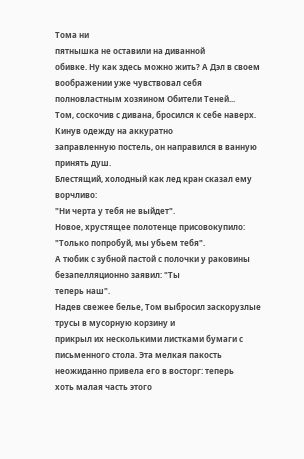Тома ни
пятнышка не оставили на диванной
обивке. Ну как здесь можно жить? А Дэл в своем воображении уже чувствовал себя
полновластным хозяином Обители Теней...
Том, соскочив с дивана, бросился к себе наверх. Кинув одежду на аккуратно
заправленную постель, он направился в ванную
принять душ.
Блестящий, холодный как лед кран сказал ему ворчливо:
"Ни черта у тебя не выйдет".
Новое, хрустящее полотенце присовокупило: "Только попробуй, мы убьем тебя".
А тюбик с зубной пастой с полочки у раковины безапелляционно заявил: "Ты
теперь наш".
Надев свежее белье, Том выбросил заскорузлые трусы в мусорную корзину и
прикрыл их несколькими листками бумаги с
письменного стола. Эта мелкая пакость неожиданно привела его в восторг: теперь
хоть малая часть этого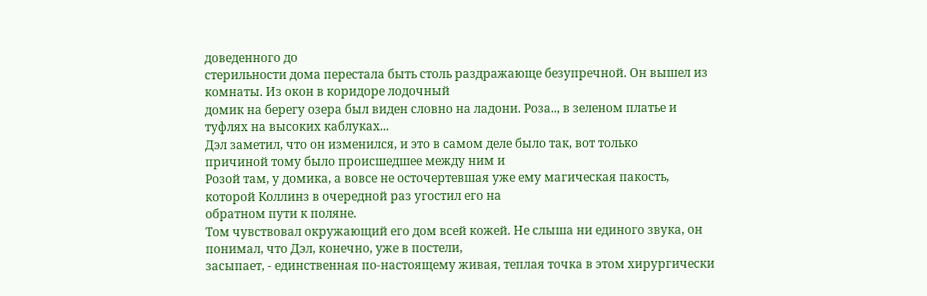доведенного до
стерильности дома перестала быть столь раздражающе безупречной. Он вышел из
комнаты. Из окон в коридоре лодочный
домик на берегу озера был виден словно на ладони. Роза.., в зеленом платье и
туфлях на высоких каблуках...
Дэл заметил, что он изменился, и это в самом деле было так, вот только
причиной тому было происшедшее между ним и
Розой там, у домика, а вовсе не осточертевшая уже ему магическая пакость,
которой Коллинз в очередной раз угостил его на
обратном пути к поляне.
Том чувствовал окружающий его дом всей кожей. Не слыша ни единого звука, он
понимал, что Дэл, конечно, уже в постели,
засыпает, - единственная по-настоящему живая, теплая точка в этом хирургически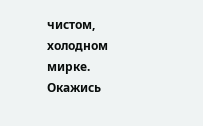чистом, холодном мирке. Окажись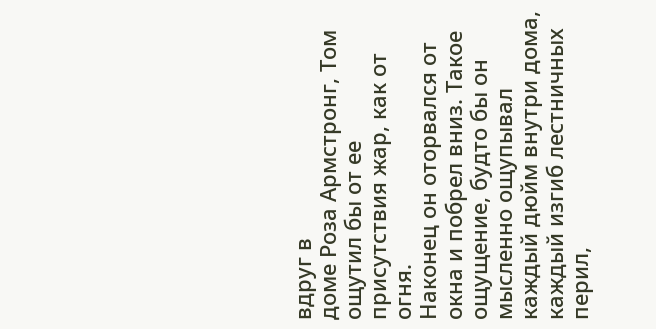вдруг в
доме Роза Армстронг, Том ощутил бы от ее присутствия жар, как от огня.
Наконец он оторвался от окна и побрел вниз. Такое ощущение, будто бы он
мысленно ощупывал каждый дюйм внутри дома,
каждый изгиб лестничных перил,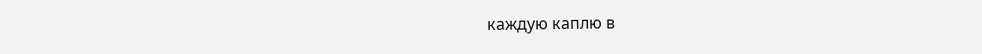каждую каплю в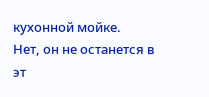кухонной мойке.
Нет, он не останется в эт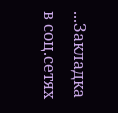...Закладка в соц.сетях